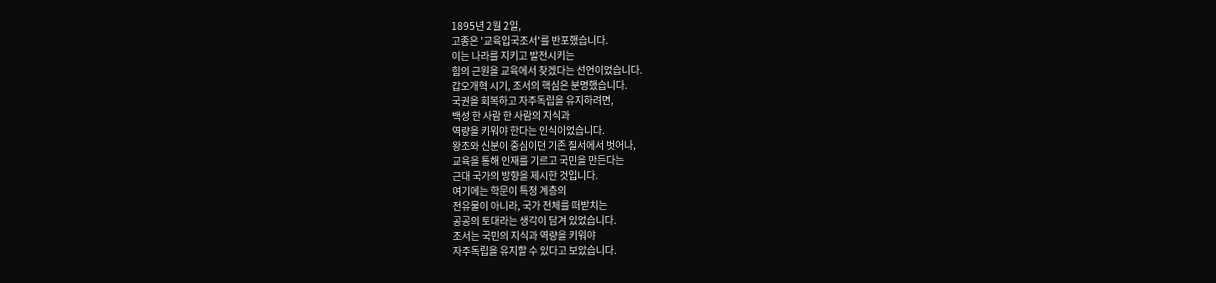1895년 2월 2일,
고종은 '교육입국조서'를 반포했습니다.
이는 나라를 지키고 발전시키는
힘의 근원을 교육에서 찾겠다는 선언이었습니다.
갑오개혁 시기, 조서의 핵심은 분명했습니다.
국권을 회복하고 자주독립을 유지하려면,
백성 한 사람 한 사람의 지식과
역량을 키워야 한다는 인식이었습니다.
왕조와 신분이 중심이던 기존 질서에서 벗어나,
교육을 통해 인재를 기르고 국민을 만든다는
근대 국가의 방향을 제시한 것입니다.
여기에는 학문이 특정 계층의
전유물이 아니라, 국가 전체를 떠받치는
공공의 토대라는 생각이 담겨 있었습니다.
조서는 국민의 지식과 역량을 키워야
자주독립을 유지할 수 있다고 보았습니다.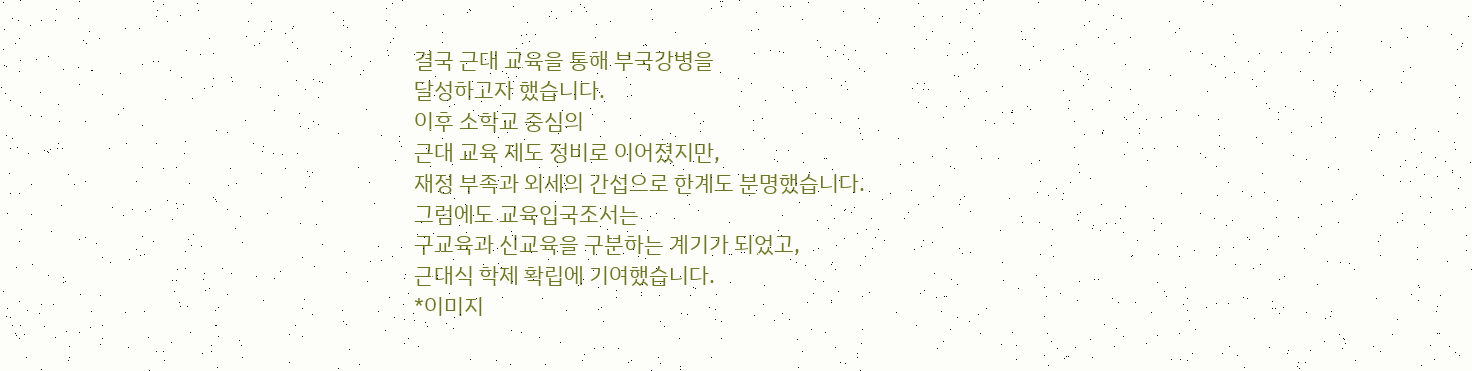결국 근대 교육을 통해 부국강병을
달성하고자 했습니다.
이후 소학교 중심의
근대 교육 제도 정비로 이어졌지만,
재정 부족과 외세의 간섭으로 한계도 분명했습니다.
그럼에도 교육입국조서는
구교육과 신교육을 구분하는 계기가 되었고,
근대식 학제 확립에 기여했습니다.
*이미지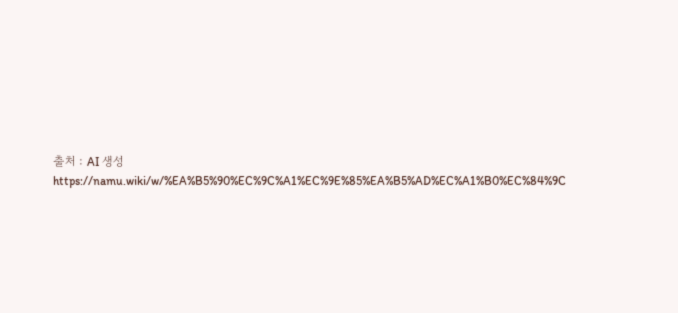출처 : AI 생성
https://namu.wiki/w/%EA%B5%90%EC%9C%A1%EC%9E%85%EA%B5%AD%EC%A1%B0%EC%84%9C